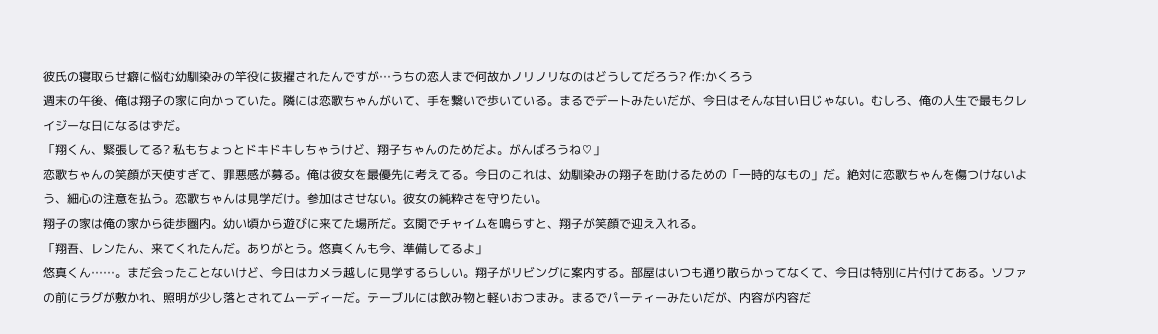彼氏の寝取らせ癖に悩む幼馴染みの竿役に抜擢されたんですが…うちの恋人まで何故かノリノリなのはどうしてだろう? 作:かくろう
週末の午後、俺は翔子の家に向かっていた。隣には恋歌ちゃんがいて、手を繋いで歩いている。まるでデートみたいだが、今日はそんな甘い日じゃない。むしろ、俺の人生で最もクレイジーな日になるはずだ。
「翔くん、緊張してる? 私もちょっとドキドキしちゃうけど、翔子ちゃんのためだよ。がんばろうね♡」
恋歌ちゃんの笑顔が天使すぎて、罪悪感が募る。俺は彼女を最優先に考えてる。今日のこれは、幼馴染みの翔子を助けるための「一時的なもの」だ。絶対に恋歌ちゃんを傷つけないよう、細心の注意を払う。恋歌ちゃんは見学だけ。参加はさせない。彼女の純粋さを守りたい。
翔子の家は俺の家から徒歩圏内。幼い頃から遊びに来てた場所だ。玄関でチャイムを鳴らすと、翔子が笑顔で迎え入れる。
「翔吾、レンたん、来てくれたんだ。ありがとう。悠真くんも今、準備してるよ」
悠真くん……。まだ会ったことないけど、今日はカメラ越しに見学するらしい。翔子がリビングに案内する。部屋はいつも通り散らかってなくて、今日は特別に片付けてある。ソファの前にラグが敷かれ、照明が少し落とされてムーディーだ。テーブルには飲み物と軽いおつまみ。まるでパーティーみたいだが、内容が内容だ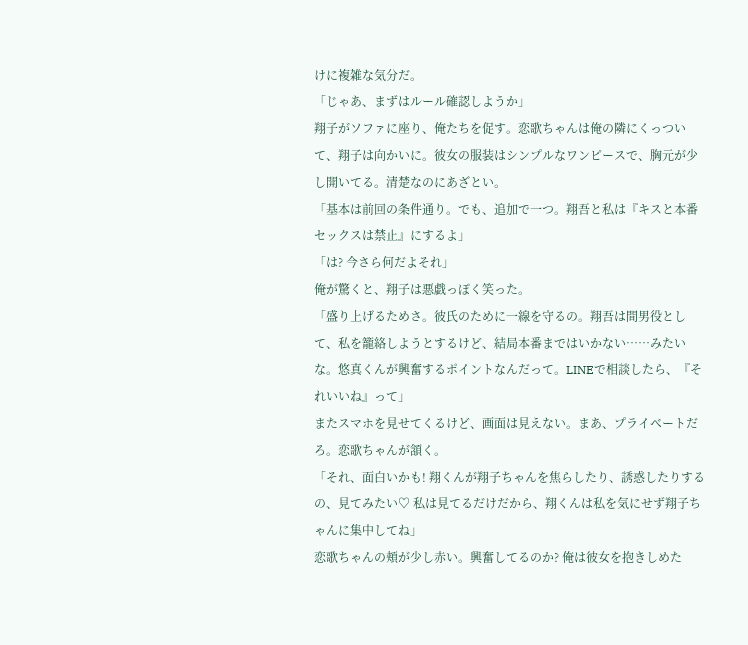けに複雑な気分だ。
「じゃあ、まずはルール確認しようか」
翔子がソファに座り、俺たちを促す。恋歌ちゃんは俺の隣にくっついて、翔子は向かいに。彼女の服装はシンプルなワンピースで、胸元が少し開いてる。清楚なのにあざとい。
「基本は前回の条件通り。でも、追加で一つ。翔吾と私は『キスと本番セックスは禁止』にするよ」
「は? 今さら何だよそれ」
俺が驚くと、翔子は悪戯っぽく笑った。
「盛り上げるためさ。彼氏のために一線を守るの。翔吾は間男役として、私を籠絡しようとするけど、結局本番まではいかない……みたいな。悠真くんが興奮するポイントなんだって。LINEで相談したら、『それいいね』って」
またスマホを見せてくるけど、画面は見えない。まあ、プライベートだろ。恋歌ちゃんが頷く。
「それ、面白いかも! 翔くんが翔子ちゃんを焦らしたり、誘惑したりするの、見てみたい♡ 私は見てるだけだから、翔くんは私を気にせず翔子ちゃんに集中してね」
恋歌ちゃんの頬が少し赤い。興奮してるのか? 俺は彼女を抱きしめた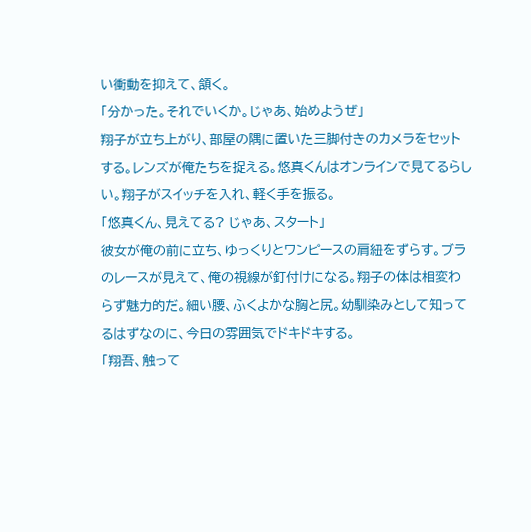い衝動を抑えて、頷く。
「分かった。それでいくか。じゃあ、始めようぜ」
翔子が立ち上がり、部屋の隅に置いた三脚付きのカメラをセットする。レンズが俺たちを捉える。悠真くんはオンラインで見てるらしい。翔子がスイッチを入れ、軽く手を振る。
「悠真くん、見えてる? じゃあ、スタート」
彼女が俺の前に立ち、ゆっくりとワンピースの肩紐をずらす。ブラのレースが見えて、俺の視線が釘付けになる。翔子の体は相変わらず魅力的だ。細い腰、ふくよかな胸と尻。幼馴染みとして知ってるはずなのに、今日の雰囲気でドキドキする。
「翔吾、触って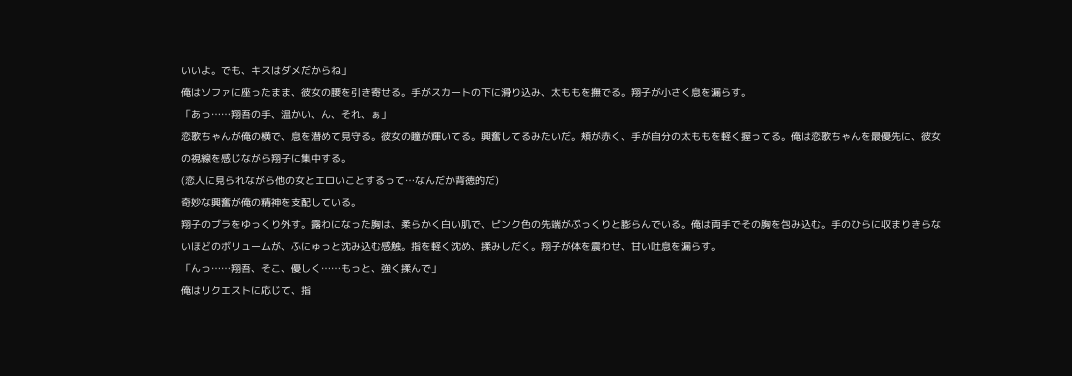いいよ。でも、キスはダメだからね」
俺はソファに座ったまま、彼女の腰を引き寄せる。手がスカートの下に滑り込み、太ももを撫でる。翔子が小さく息を漏らす。
「あっ……翔吾の手、温かい、ん、それ、ぁ」
恋歌ちゃんが俺の横で、息を潜めて見守る。彼女の瞳が輝いてる。興奮してるみたいだ。頬が赤く、手が自分の太ももを軽く握ってる。俺は恋歌ちゃんを最優先に、彼女の視線を感じながら翔子に集中する。
(恋人に見られながら他の女とエロいことするって…なんだか背徳的だ)
奇妙な興奮が俺の精神を支配している。
翔子のブラをゆっくり外す。露わになった胸は、柔らかく白い肌で、ピンク色の先端がぷっくりと膨らんでいる。俺は両手でその胸を包み込む。手のひらに収まりきらないほどのボリュームが、ふにゅっと沈み込む感触。指を軽く沈め、揉みしだく。翔子が体を震わせ、甘い吐息を漏らす。
「んっ……翔吾、そこ、優しく……もっと、強く揉んで」
俺はリクエストに応じて、指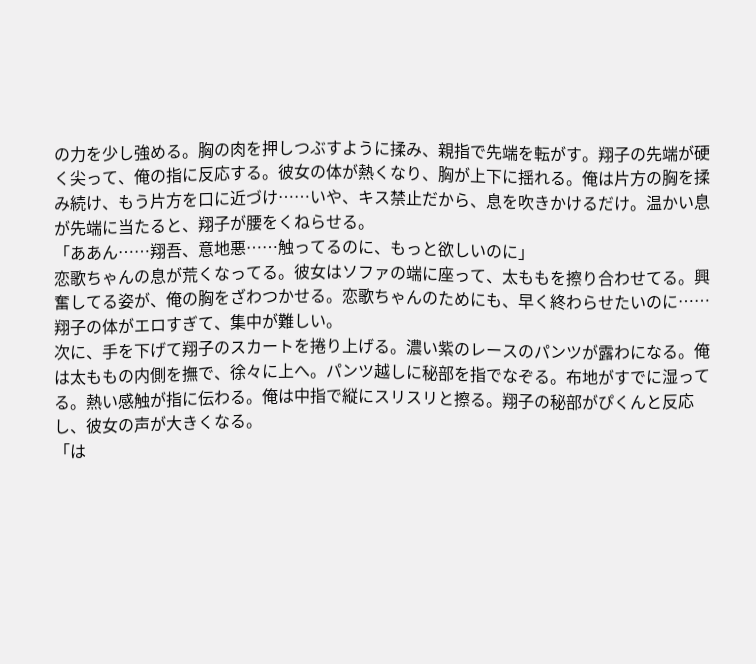の力を少し強める。胸の肉を押しつぶすように揉み、親指で先端を転がす。翔子の先端が硬く尖って、俺の指に反応する。彼女の体が熱くなり、胸が上下に揺れる。俺は片方の胸を揉み続け、もう片方を口に近づけ……いや、キス禁止だから、息を吹きかけるだけ。温かい息が先端に当たると、翔子が腰をくねらせる。
「ああん……翔吾、意地悪……触ってるのに、もっと欲しいのに」
恋歌ちゃんの息が荒くなってる。彼女はソファの端に座って、太ももを擦り合わせてる。興奮してる姿が、俺の胸をざわつかせる。恋歌ちゃんのためにも、早く終わらせたいのに……翔子の体がエロすぎて、集中が難しい。
次に、手を下げて翔子のスカートを捲り上げる。濃い紫のレースのパンツが露わになる。俺は太ももの内側を撫で、徐々に上へ。パンツ越しに秘部を指でなぞる。布地がすでに湿ってる。熱い感触が指に伝わる。俺は中指で縦にスリスリと擦る。翔子の秘部がぴくんと反応し、彼女の声が大きくなる。
「は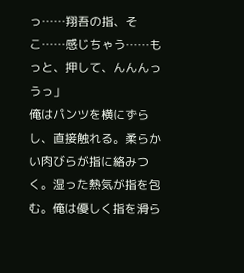っ……翔吾の指、そこ……感じちゃう……もっと、押して、んんんっうっ」
俺はパンツを横にずらし、直接触れる。柔らかい肉びらが指に絡みつく。湿った熱気が指を包む。俺は優しく指を滑ら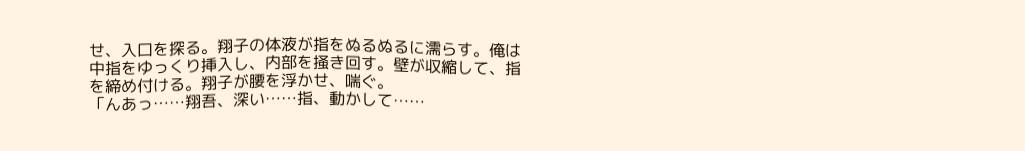せ、入口を探る。翔子の体液が指をぬるぬるに濡らす。俺は中指をゆっくり挿入し、内部を掻き回す。壁が収縮して、指を締め付ける。翔子が腰を浮かせ、喘ぐ。
「んあっ……翔吾、深い……指、動かして……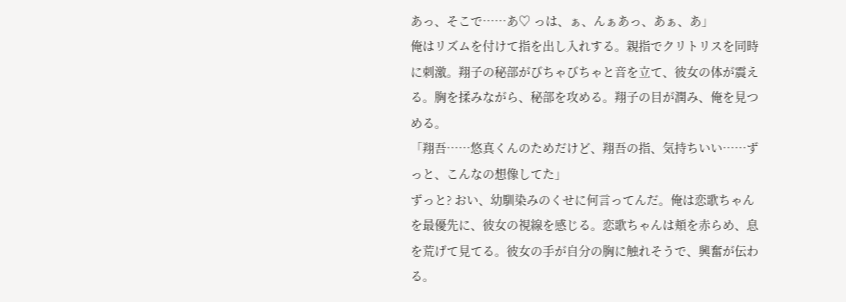あっ、そこで……あ♡ っは、ぁ、んぁあっ、あぁ、あ」
俺はリズムを付けて指を出し入れする。親指でクリトリスを同時に刺激。翔子の秘部がびちゃびちゃと音を立て、彼女の体が震える。胸を揉みながら、秘部を攻める。翔子の目が潤み、俺を見つめる。
「翔吾……悠真くんのためだけど、翔吾の指、気持ちいい……ずっと、こんなの想像してた」
ずっと? おい、幼馴染みのくせに何言ってんだ。俺は恋歌ちゃんを最優先に、彼女の視線を感じる。恋歌ちゃんは頬を赤らめ、息を荒げて見てる。彼女の手が自分の胸に触れそうで、興奮が伝わる。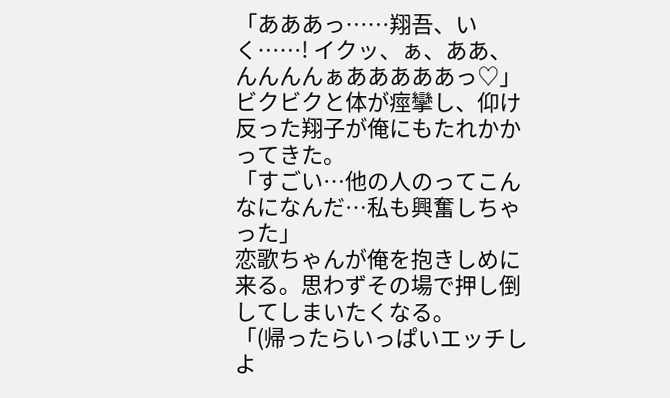「あああっ……翔吾、いく……! イクッ、ぁ、ああ、んんんんぁあああああっ♡」
ビクビクと体が痙攣し、仰け反った翔子が俺にもたれかかってきた。
「すごい…他の人のってこんなになんだ…私も興奮しちゃった」
恋歌ちゃんが俺を抱きしめに来る。思わずその場で押し倒してしまいたくなる。
「(帰ったらいっぱいエッチしよ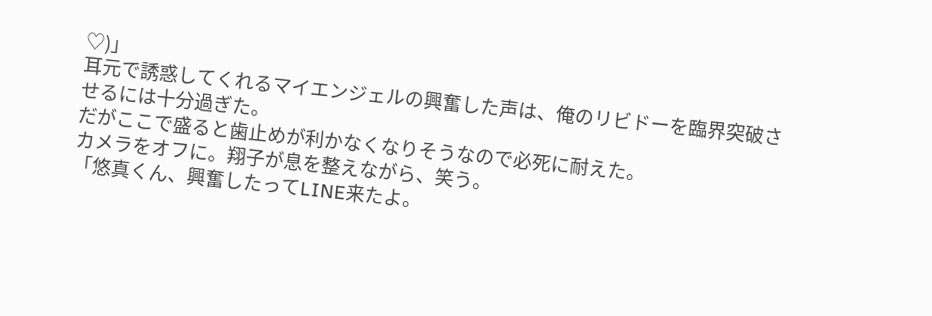♡)」
耳元で誘惑してくれるマイエンジェルの興奮した声は、俺のリビドーを臨界突破させるには十分過ぎた。
だがここで盛ると歯止めが利かなくなりそうなので必死に耐えた。
カメラをオフに。翔子が息を整えながら、笑う。
「悠真くん、興奮したってLINE来たよ。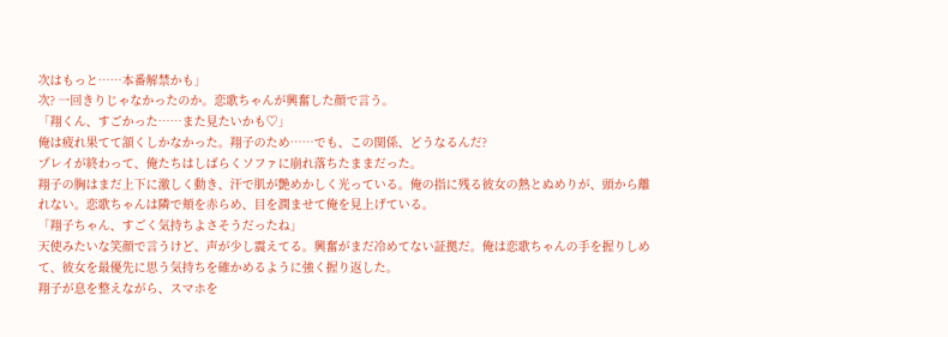次はもっと……本番解禁かも」
次? 一回きりじゃなかったのか。恋歌ちゃんが興奮した顔で言う。
「翔くん、すごかった……また見たいかも♡」
俺は疲れ果てて頷くしかなかった。翔子のため……でも、この関係、どうなるんだ?
プレイが終わって、俺たちはしばらくソファに崩れ落ちたままだった。
翔子の胸はまだ上下に激しく動き、汗で肌が艶めかしく光っている。俺の指に残る彼女の熱とぬめりが、頭から離れない。恋歌ちゃんは隣で頬を赤らめ、目を潤ませて俺を見上げている。
「翔子ちゃん、すごく気持ちよさそうだったね」
天使みたいな笑顔で言うけど、声が少し震えてる。興奮がまだ冷めてない証拠だ。俺は恋歌ちゃんの手を握りしめて、彼女を最優先に思う気持ちを確かめるように強く握り返した。
翔子が息を整えながら、スマホを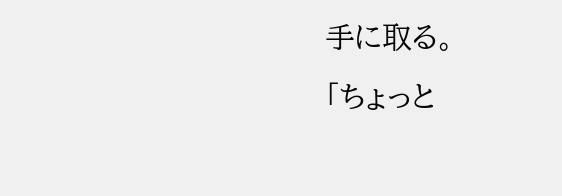手に取る。
「ちょっと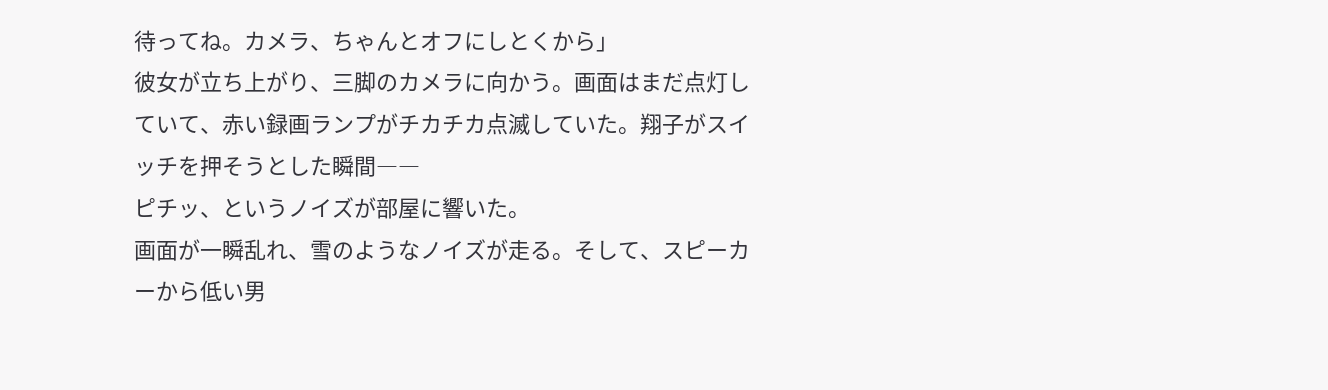待ってね。カメラ、ちゃんとオフにしとくから」
彼女が立ち上がり、三脚のカメラに向かう。画面はまだ点灯していて、赤い録画ランプがチカチカ点滅していた。翔子がスイッチを押そうとした瞬間――
ピチッ、というノイズが部屋に響いた。
画面が一瞬乱れ、雪のようなノイズが走る。そして、スピーカーから低い男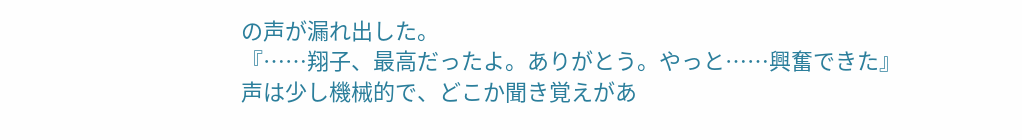の声が漏れ出した。
『……翔子、最高だったよ。ありがとう。やっと……興奮できた』
声は少し機械的で、どこか聞き覚えがあ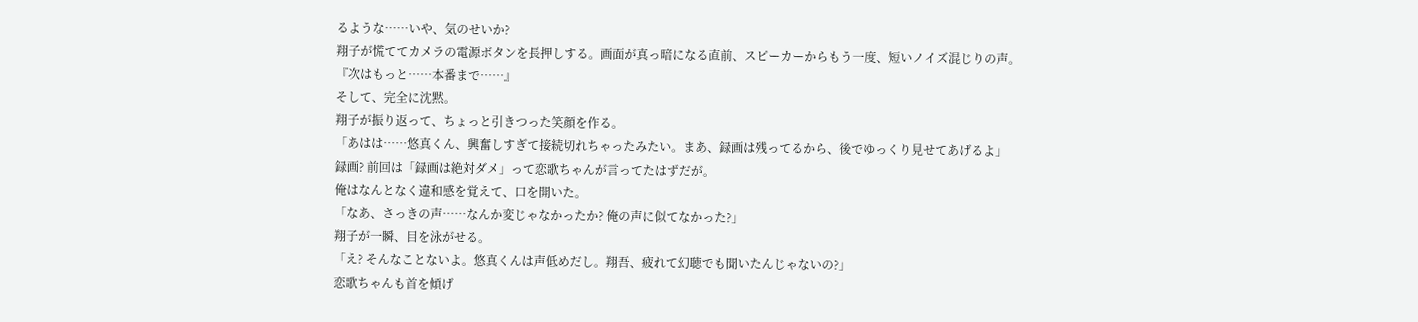るような……いや、気のせいか?
翔子が慌ててカメラの電源ボタンを長押しする。画面が真っ暗になる直前、スピーカーからもう一度、短いノイズ混じりの声。
『次はもっと……本番まで……』
そして、完全に沈黙。
翔子が振り返って、ちょっと引きつった笑顔を作る。
「あはは……悠真くん、興奮しすぎて接続切れちゃったみたい。まあ、録画は残ってるから、後でゆっくり見せてあげるよ」
録画? 前回は「録画は絶対ダメ」って恋歌ちゃんが言ってたはずだが。
俺はなんとなく違和感を覚えて、口を開いた。
「なあ、さっきの声……なんか変じゃなかったか? 俺の声に似てなかった?」
翔子が一瞬、目を泳がせる。
「え? そんなことないよ。悠真くんは声低めだし。翔吾、疲れて幻聴でも聞いたんじゃないの?」
恋歌ちゃんも首を傾げ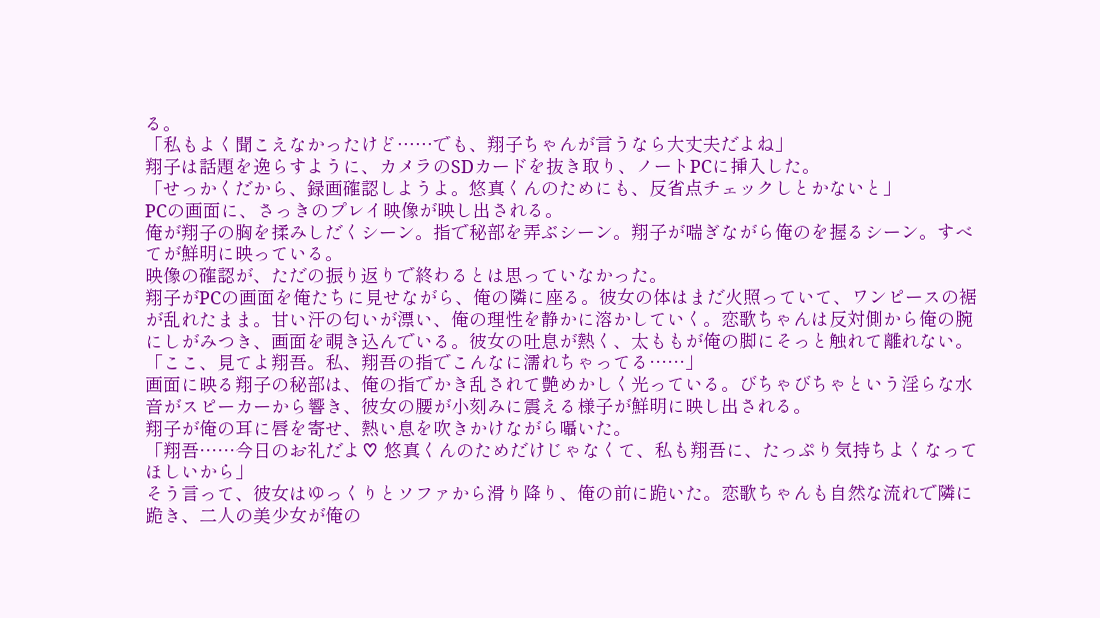る。
「私もよく聞こえなかったけど……でも、翔子ちゃんが言うなら大丈夫だよね」
翔子は話題を逸らすように、カメラのSDカードを抜き取り、ノートPCに挿入した。
「せっかくだから、録画確認しようよ。悠真くんのためにも、反省点チェックしとかないと」
PCの画面に、さっきのプレイ映像が映し出される。
俺が翔子の胸を揉みしだくシーン。指で秘部を弄ぶシーン。翔子が喘ぎながら俺のを握るシーン。すべてが鮮明に映っている。
映像の確認が、ただの振り返りで終わるとは思っていなかった。
翔子がPCの画面を俺たちに見せながら、俺の隣に座る。彼女の体はまだ火照っていて、ワンピースの裾が乱れたまま。甘い汗の匂いが漂い、俺の理性を静かに溶かしていく。恋歌ちゃんは反対側から俺の腕にしがみつき、画面を覗き込んでいる。彼女の吐息が熱く、太ももが俺の脚にそっと触れて離れない。
「ここ、見てよ翔吾。私、翔吾の指でこんなに濡れちゃってる……」
画面に映る翔子の秘部は、俺の指でかき乱されて艶めかしく光っている。びちゃびちゃという淫らな水音がスピーカーから響き、彼女の腰が小刻みに震える様子が鮮明に映し出される。
翔子が俺の耳に唇を寄せ、熱い息を吹きかけながら囁いた。
「翔吾……今日のお礼だよ♡ 悠真くんのためだけじゃなくて、私も翔吾に、たっぷり気持ちよくなってほしいから」
そう言って、彼女はゆっくりとソファから滑り降り、俺の前に跪いた。恋歌ちゃんも自然な流れで隣に跪き、二人の美少女が俺の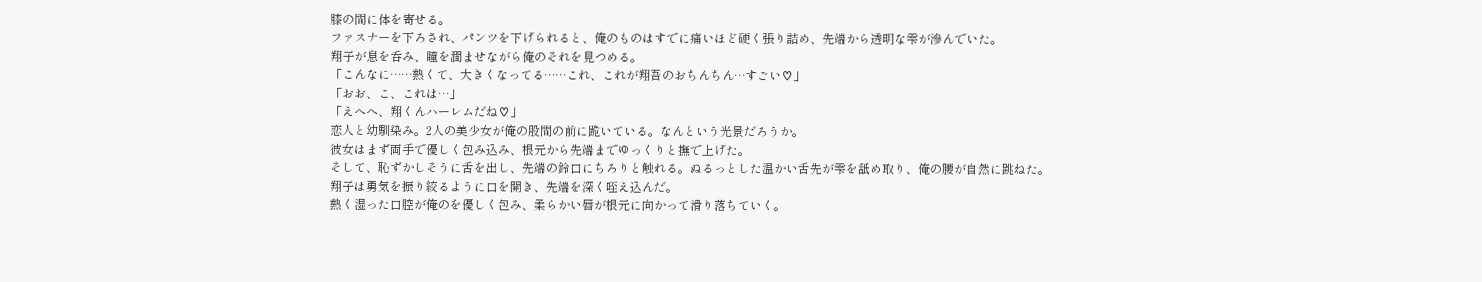膝の間に体を寄せる。
ファスナーを下ろされ、パンツを下げられると、俺のものはすでに痛いほど硬く張り詰め、先端から透明な雫が滲んでいた。
翔子が息を呑み、瞳を潤ませながら俺のそれを見つめる。
「こんなに……熱くて、大きくなってる……これ、これが翔吾のおちんちん…すごい♡」
「おお、こ、これは…」
「えへへ、翔くんハーレムだね♡」
恋人と幼馴染み。2人の美少女が俺の股間の前に跪いている。なんという光景だろうか。
彼女はまず両手で優しく包み込み、根元から先端までゆっくりと撫で上げた。
そして、恥ずかしそうに舌を出し、先端の鈴口にちろりと触れる。ぬるっとした温かい舌先が雫を舐め取り、俺の腰が自然に跳ねた。
翔子は勇気を振り絞るように口を開き、先端を深く咥え込んだ。
熱く湿った口腔が俺のを優しく包み、柔らかい唇が根元に向かって滑り落ちていく。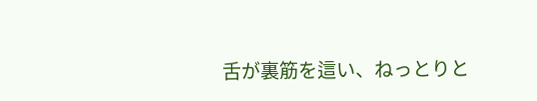舌が裏筋を這い、ねっとりと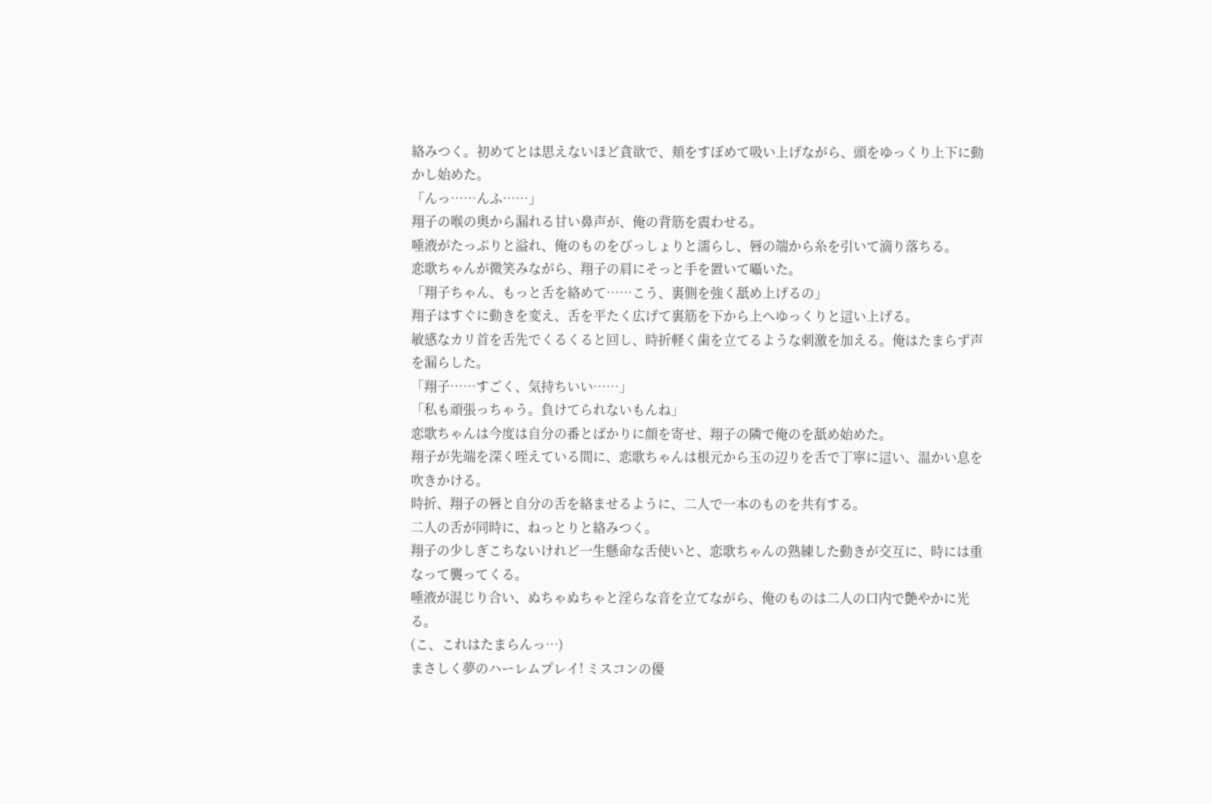絡みつく。初めてとは思えないほど貪欲で、頬をすぼめて吸い上げながら、頭をゆっくり上下に動かし始めた。
「んっ……んふ……」
翔子の喉の奥から漏れる甘い鼻声が、俺の背筋を震わせる。
唾液がたっぷりと溢れ、俺のものをびっしょりと濡らし、唇の端から糸を引いて滴り落ちる。
恋歌ちゃんが微笑みながら、翔子の肩にそっと手を置いて囁いた。
「翔子ちゃん、もっと舌を絡めて……こう、裏側を強く舐め上げるの」
翔子はすぐに動きを変え、舌を平たく広げて裏筋を下から上へゆっくりと這い上げる。
敏感なカリ首を舌先でくるくると回し、時折軽く歯を立てるような刺激を加える。俺はたまらず声を漏らした。
「翔子……すごく、気持ちいい……」
「私も頑張っちゃう。負けてられないもんね」
恋歌ちゃんは今度は自分の番とばかりに顔を寄せ、翔子の隣で俺のを舐め始めた。
翔子が先端を深く咥えている間に、恋歌ちゃんは根元から玉の辺りを舌で丁寧に這い、温かい息を吹きかける。
時折、翔子の唇と自分の舌を絡ませるように、二人で一本のものを共有する。
二人の舌が同時に、ねっとりと絡みつく。
翔子の少しぎこちないけれど一生懸命な舌使いと、恋歌ちゃんの熟練した動きが交互に、時には重なって襲ってくる。
唾液が混じり合い、ぬちゃぬちゃと淫らな音を立てながら、俺のものは二人の口内で艶やかに光る。
(こ、これはたまらんっ…)
まさしく夢のハーレムプレイ! ミスコンの優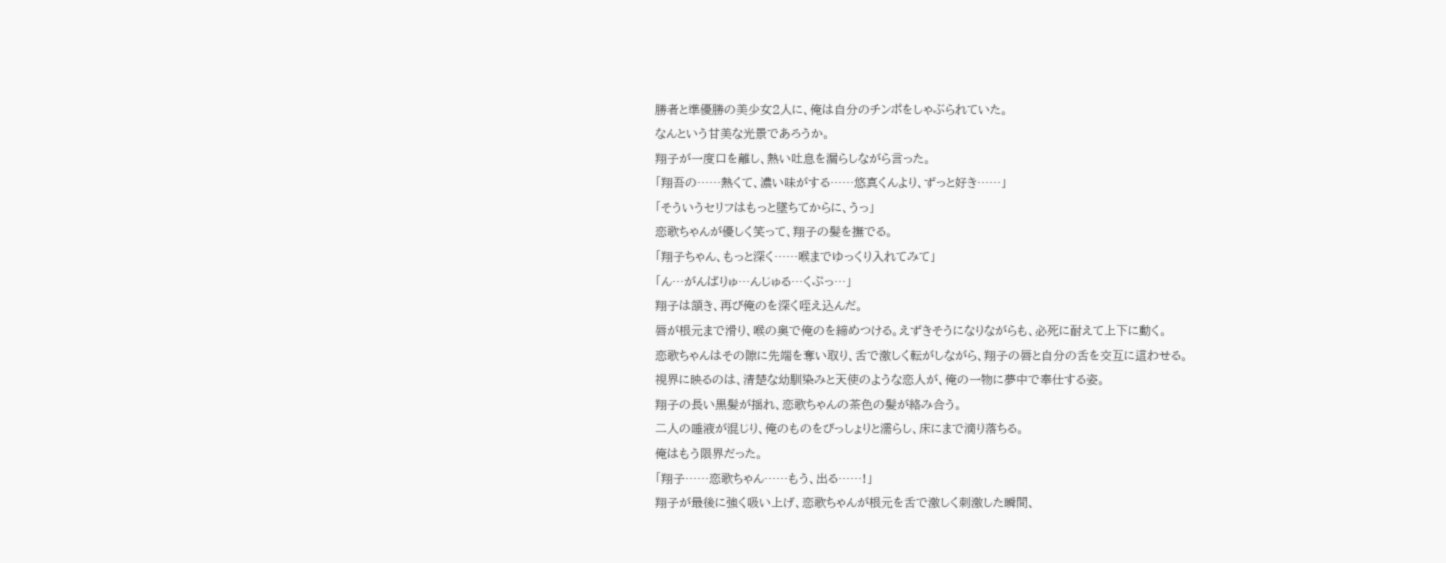勝者と準優勝の美少女2人に、俺は自分のチンポをしゃぶられていた。
なんという甘美な光景であろうか。
翔子が一度口を離し、熱い吐息を漏らしながら言った。
「翔吾の……熱くて、濃い味がする……悠真くんより、ずっと好き……」
「そういうセリフはもっと墜ちてからに、うっ」
恋歌ちゃんが優しく笑って、翔子の髪を撫でる。
「翔子ちゃん、もっと深く……喉までゆっくり入れてみて」
「ん…がんばりゅ…んじゅる…くぷっ…」
翔子は頷き、再び俺のを深く咥え込んだ。
唇が根元まで滑り、喉の奥で俺のを締めつける。えずきそうになりながらも、必死に耐えて上下に動く。
恋歌ちゃんはその隙に先端を奪い取り、舌で激しく転がしながら、翔子の唇と自分の舌を交互に這わせる。
視界に映るのは、清楚な幼馴染みと天使のような恋人が、俺の一物に夢中で奉仕する姿。
翔子の長い黒髪が揺れ、恋歌ちゃんの茶色の髪が絡み合う。
二人の唾液が混じり、俺のものをびっしょりと濡らし、床にまで滴り落ちる。
俺はもう限界だった。
「翔子……恋歌ちゃん……もう、出る……!」
翔子が最後に強く吸い上げ、恋歌ちゃんが根元を舌で激しく刺激した瞬間、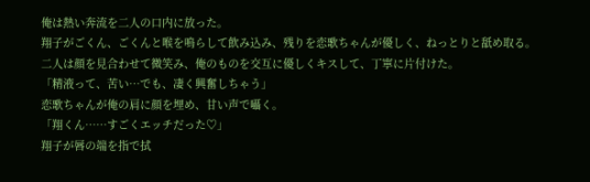俺は熱い奔流を二人の口内に放った。
翔子がごくん、ごくんと喉を鳴らして飲み込み、残りを恋歌ちゃんが優しく、ねっとりと舐め取る。
二人は顔を見合わせて微笑み、俺のものを交互に優しくキスして、丁寧に片付けた。
「精液って、苦い…でも、凄く興奮しちゃう」
恋歌ちゃんが俺の肩に顔を埋め、甘い声で囁く。
「翔くん……すごくエッチだった♡」
翔子が唇の端を指で拭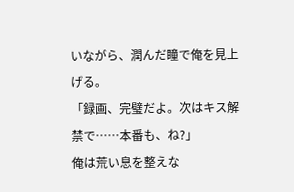いながら、潤んだ瞳で俺を見上げる。
「録画、完璧だよ。次はキス解禁で……本番も、ね?」
俺は荒い息を整えな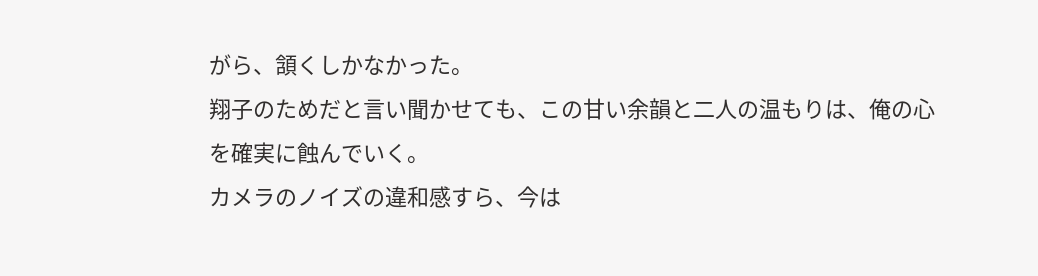がら、頷くしかなかった。
翔子のためだと言い聞かせても、この甘い余韻と二人の温もりは、俺の心を確実に蝕んでいく。
カメラのノイズの違和感すら、今は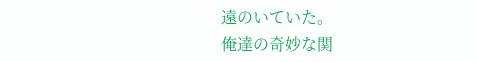遠のいていた。
俺達の奇妙な関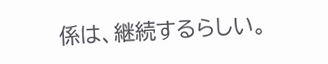係は、継続するらしい。